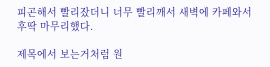피곤해서 빨리잤더니 너무 빨리깨서 새벽에 카페와서 후딱 마무리했다.

제목에서 보는거처럼 원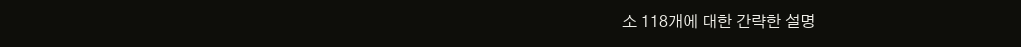소 118개에 대한 간략한 설명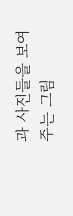과 사진들을 보여주는 그림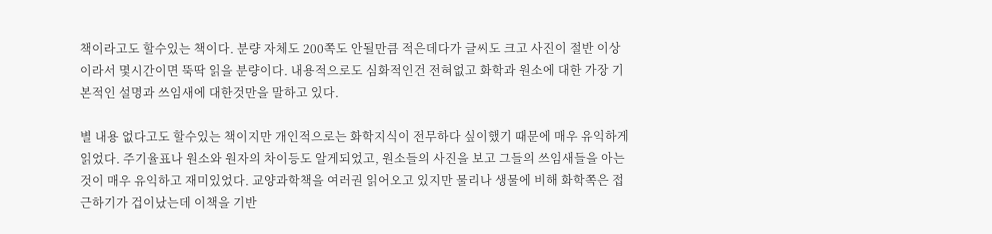책이라고도 할수있는 책이다. 분량 자체도 200쪽도 안될만큼 적은데다가 글씨도 크고 사진이 절반 이상이라서 몇시간이면 뚝딱 읽을 분량이다. 내용적으로도 심화적인건 전혀없고 화학과 원소에 대한 가장 기본적인 설명과 쓰임새에 대한것만을 말하고 있다.

별 내용 없다고도 할수있는 책이지만 개인적으로는 화학지식이 전무하다 싶이했기 때문에 매우 유익하게 읽었다. 주기율표나 원소와 원자의 차이등도 알게되었고, 원소들의 사진을 보고 그들의 쓰임새들을 아는것이 매우 유익하고 재미있었다. 교양과학책을 여러권 읽어오고 있지만 물리나 생물에 비해 화학쪽은 접근하기가 겁이났는데 이책을 기반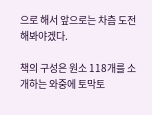으로 해서 앞으로는 차츰 도전해봐야겠다.

책의 구성은 원소 118개를 소개하는 와중에 토막토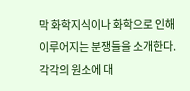막 화학지식이나 화학으로 인해 이루어지는 분쟁들을 소개한다. 각각의 원소에 대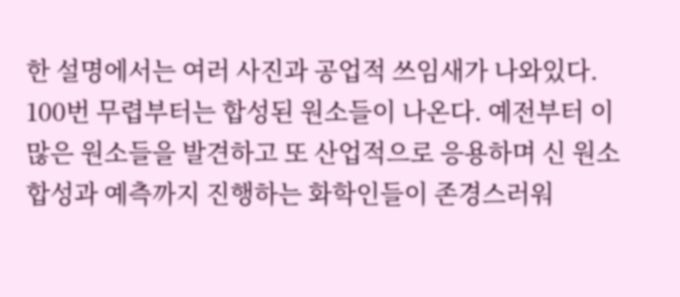한 설명에서는 여러 사진과 공업적 쓰임새가 나와있다. 100번 무렵부터는 합성된 원소들이 나온다. 예전부터 이 많은 원소들을 발견하고 또 산업적으로 응용하며 신 원소 합성과 예측까지 진행하는 화학인들이 존경스러워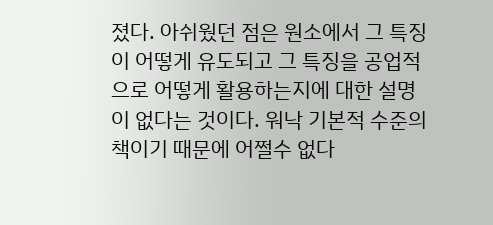졌다. 아쉬웠던 점은 원소에서 그 특징이 어떻게 유도되고 그 특징을 공업적으로 어떻게 활용하는지에 대한 설명이 없다는 것이다. 워낙 기본적 수준의 책이기 때문에 어쩔수 없다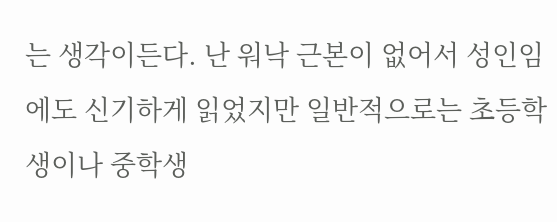는 생각이든다. 난 워낙 근본이 없어서 성인임에도 신기하게 읽었지만 일반적으로는 초등학생이나 중학생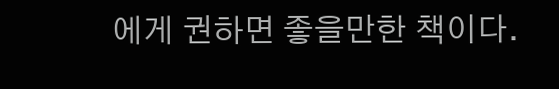에게 권하면 좋을만한 책이다.